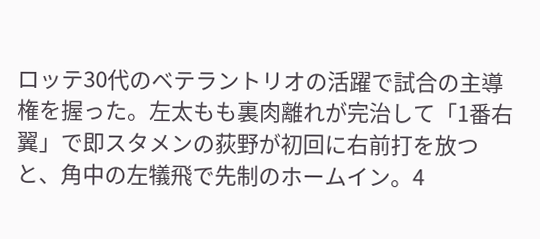ロッテ30代のベテラントリオの活躍で試合の主導権を握った。左太もも裏肉離れが完治して「1番右翼」で即スタメンの荻野が初回に右前打を放つと、角中の左犠飛で先制のホームイン。4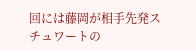回には藤岡が相手先発スチュワートの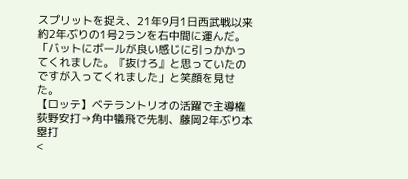スプリットを捉え、21年9月1日西武戦以来約2年ぶりの1号2ランを右中間に運んだ。「バットにボールが良い感じに引っかかってくれました。『抜けろ』と思っていたのですが入ってくれました」と笑顔を見せた。
【ロッテ】ベテラントリオの活躍で主導権 荻野安打→角中犠飛で先制、藤岡2年ぶり本塁打
<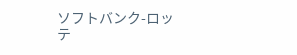ソフトバンク-ロッテ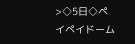>◇5日◇ペイペイドーム